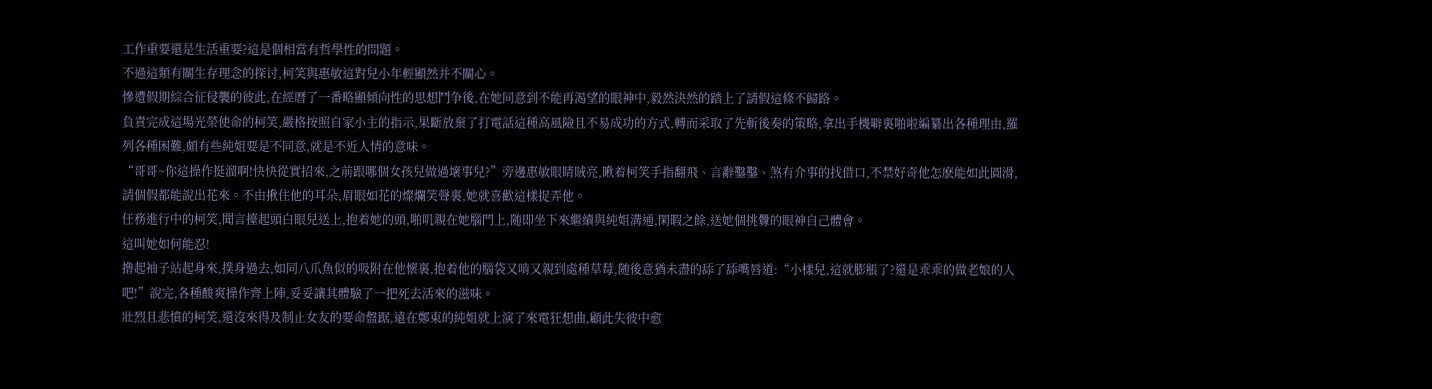工作重要還是生活重要?這是個相當有哲學性的問題。
不過這類有關生存理念的探讨,柯笑與惠敏這對兒小年輕顯然并不關心。
慘遭假期綜合征侵襲的彼此,在經曆了一番略顯傾向性的思想鬥争後,在她同意到不能再渴望的眼神中,毅然決然的踏上了請假這條不歸路。
負責完成這場光榮使命的柯笑,嚴格按照自家小主的指示,果斷放棄了打電話這種高風險且不易成功的方式,轉而采取了先斬後奏的策略,拿出手機噼裏啪啦編纂出各種理由,羅列各種困難,頗有些純姐要是不同意,就是不近人情的意味。
“哥哥~你這操作挺溜啊!快快從實招來,之前跟哪個女孩兒做過壞事兒?”旁邊惠敏眼睛賊亮,瞅着柯笑手指翻飛、言辭鑿鑿、煞有介事的找借口,不禁好奇他怎麽能如此圓滑,請個假都能說出花來。不由揪住他的耳朵,眉眼如花的燦爛笑聲裏,她就喜歡這樣捉弄他。
任務進行中的柯笑,聞言擡起頭白眼兒送上,抱着她的頭,啪叽親在她腦門上,随即坐下來繼續與純姐溝通,閑暇之餘,送她個挑釁的眼神自己體會。
這叫她如何能忍!
撸起袖子站起身來,撲身過去,如同八爪魚似的吸附在他懷裏,抱着他的腦袋又啃又親到處種草莓,随後意猶未盡的舔了舔嘴唇道:“小樣兒,這就膨脹了?還是乖乖的做老娘的人吧!”說完,各種酸爽操作齊上陣,妥妥讓其體驗了一把死去活來的滋味。
壯烈且悲憤的柯笑,還沒來得及制止女友的要命盤踞,遠在鄭東的純姐就上演了來電狂想曲,顧此失彼中愈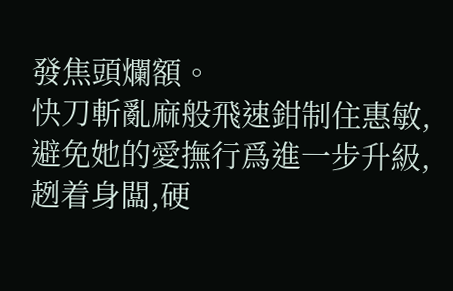發焦頭爛額。
快刀斬亂麻般飛速鉗制住惠敏,避免她的愛撫行爲進一步升級,趔着身闆,硬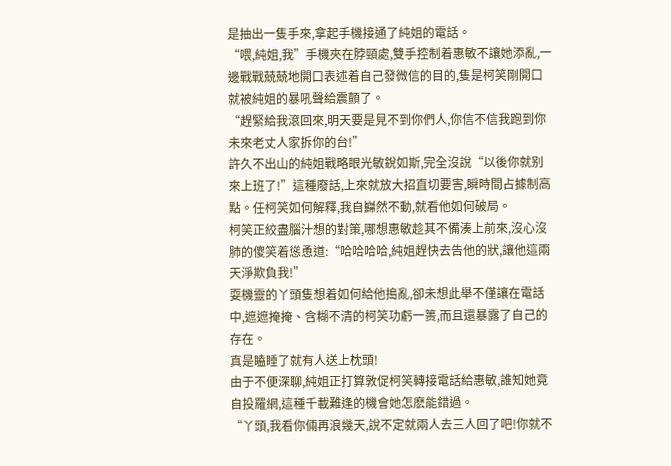是抽出一隻手來,拿起手機接通了純姐的電話。
“喂,純姐,我”手機夾在脖頸處,雙手控制着惠敏不讓她添亂,一邊戰戰兢兢地開口表述着自己發微信的目的,隻是柯笑剛開口就被純姐的暴吼聲給震顫了。
“趕緊給我滾回來,明天要是見不到你們人,你信不信我跑到你未來老丈人家拆你的台!”
許久不出山的純姐戰略眼光敏銳如斯,完全沒說“以後你就别來上班了!”這種廢話,上來就放大招直切要害,瞬時間占據制高點。任柯笑如何解釋,我自巋然不動,就看他如何破局。
柯笑正絞盡腦汁想的對策,哪想惠敏趁其不備湊上前來,沒心沒肺的傻笑着慫恿道:“哈哈哈哈,純姐趕快去告他的狀,讓他這兩天淨欺負我!”
耍機靈的丫頭隻想着如何給他搗亂,卻未想此舉不僅讓在電話中,遮遮掩掩、含糊不清的柯笑功虧一篑,而且還暴露了自己的存在。
真是瞌睡了就有人送上枕頭!
由于不便深聊,純姐正打算敦促柯笑轉接電話給惠敏,誰知她竟自投羅網,這種千載難逢的機會她怎麽能錯過。
“丫頭,我看你倆再浪幾天,說不定就兩人去三人回了吧!你就不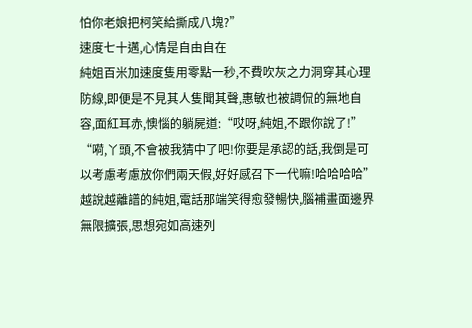怕你老娘把柯笑給撕成八塊?”
速度七十邁,心情是自由自在
純姐百米加速度隻用零點一秒,不費吹灰之力洞穿其心理防線,即便是不見其人隻聞其聲,惠敏也被調侃的無地自容,面紅耳赤,懊惱的躺屍道:“哎呀,純姐,不跟你說了!”
“嗬,丫頭,不會被我猜中了吧!你要是承認的話,我倒是可以考慮考慮放你們兩天假,好好感召下一代嘛!哈哈哈哈” 越說越離譜的純姐,電話那端笑得愈發暢快,腦補畫面邊界無限擴張,思想宛如高速列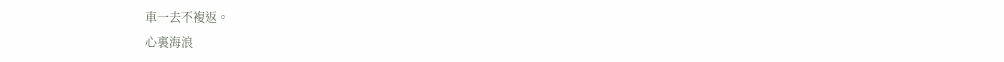車一去不複返。
心裏海浪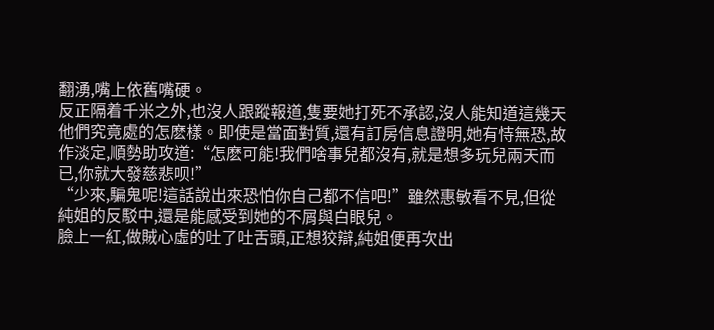翻湧,嘴上依舊嘴硬。
反正隔着千米之外,也沒人跟蹤報道,隻要她打死不承認,沒人能知道這幾天他們究竟處的怎麽樣。即使是當面對質,還有訂房信息證明,她有恃無恐,故作淡定,順勢助攻道:“怎麽可能!我們啥事兒都沒有,就是想多玩兒兩天而已,你就大發慈悲呗!”
“少來,騙鬼呢!這話說出來恐怕你自己都不信吧!”雖然惠敏看不見,但從純姐的反駁中,還是能感受到她的不屑與白眼兒。
臉上一紅,做賊心虛的吐了吐舌頭,正想狡辯,純姐便再次出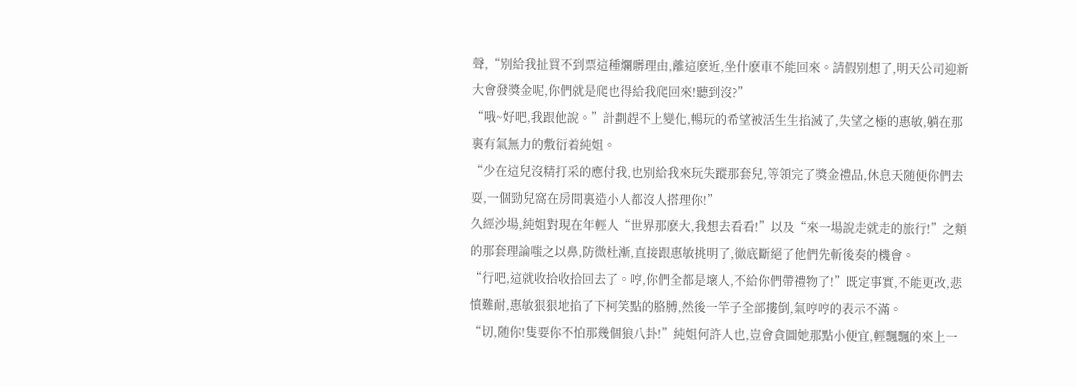聲,“别給我扯買不到票這種爛髒理由,離這麽近,坐什麽車不能回來。請假别想了,明天公司迎新大會發獎金呢,你們就是爬也得給我爬回來!聽到沒?”
“哦~好吧,我跟他說。”計劃趕不上變化,暢玩的希望被活生生掐滅了,失望之極的惠敏,躺在那裏有氣無力的敷衍着純姐。
“少在這兒沒精打采的應付我,也别給我來玩失蹤那套兒,等領完了獎金禮品,休息天随便你們去耍,一個勁兒窩在房間裏造小人都沒人搭理你!”
久經沙場,純姐對現在年輕人“世界那麽大,我想去看看!”以及“來一場說走就走的旅行!”之類的那套理論嗤之以鼻,防微杜漸,直接跟惠敏挑明了,徹底斷絕了他們先斬後奏的機會。
“行吧,這就收拾收拾回去了。哼,你們全都是壞人,不給你們帶禮物了!”既定事實,不能更改,悲憤難耐,惠敏狠狠地掐了下柯笑點的胳膊,然後一竿子全部摟倒,氣哼哼的表示不滿。
“切,随你!隻要你不怕那幾個狼八卦!”純姐何許人也,豈會貪圖她那點小便宜,輕飄飄的來上一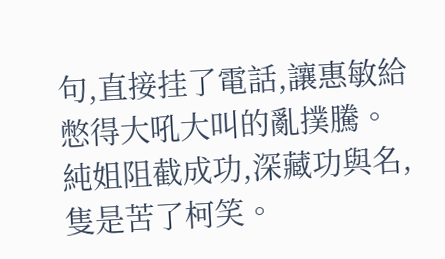句,直接挂了電話,讓惠敏給憋得大吼大叫的亂撲騰。
純姐阻截成功,深藏功與名,隻是苦了柯笑。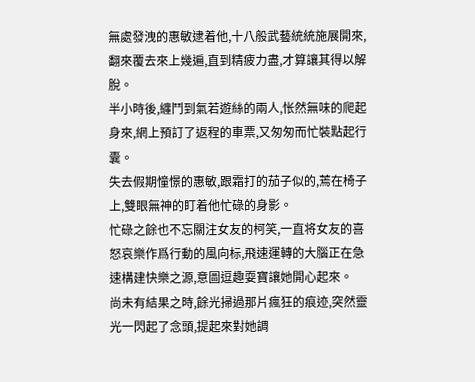無處發洩的惠敏逮着他,十八般武藝統統施展開來,翻來覆去來上幾遍,直到精疲力盡,才算讓其得以解脫。
半小時後,纏鬥到氣若遊絲的兩人,怅然無味的爬起身來,網上預訂了返程的車票,又匆匆而忙裝點起行囊。
失去假期憧憬的惠敏,跟霜打的茄子似的,蔫在椅子上,雙眼無神的盯着他忙碌的身影。
忙碌之餘也不忘關注女友的柯笑,一直将女友的喜怒哀樂作爲行動的風向标,飛速運轉的大腦正在急速構建快樂之源,意圖逗趣耍寶讓她開心起來。
尚未有結果之時,餘光掃過那片瘋狂的痕迹,突然靈光一閃起了念頭,提起來對她調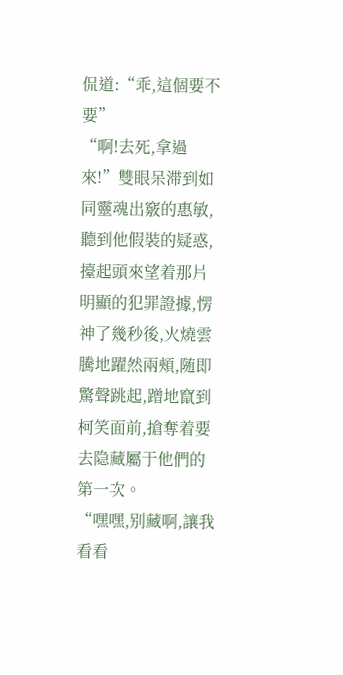侃道:“乖,這個要不要”
“啊!去死,拿過來!”雙眼呆滞到如同靈魂出竅的惠敏,聽到他假裝的疑惑,擡起頭來望着那片明顯的犯罪證據,愣神了幾秒後,火燒雲騰地躍然兩頰,随即驚聲跳起,蹭地竄到柯笑面前,搶奪着要去隐藏屬于他們的第一次。
“嘿嘿,别藏啊,讓我看看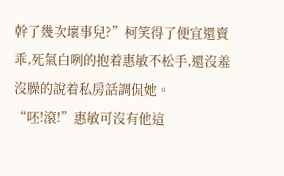幹了幾次壞事兒?”柯笑得了便宜還賣乖,死氣白咧的抱着惠敏不松手,還沒羞沒臊的說着私房話調侃她。
“呸!滾!”惠敏可沒有他這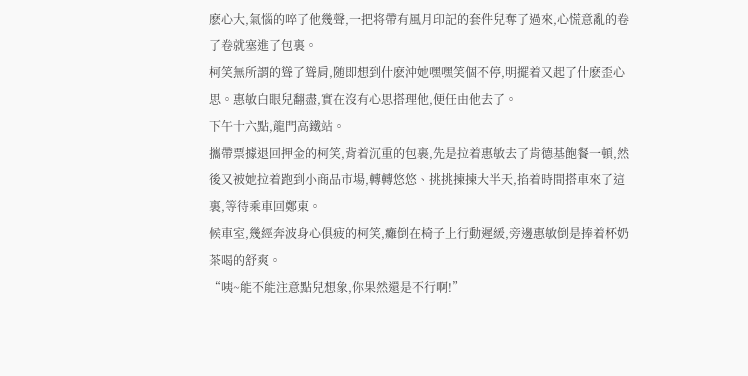麽心大,氣惱的啐了他幾聲,一把将帶有風月印記的套件兒奪了過來,心慌意亂的卷了卷就塞進了包裏。
柯笑無所謂的聳了聳肩,随即想到什麽沖她嘿嘿笑個不停,明擺着又起了什麽歪心思。惠敏白眼兒翻盡,實在沒有心思搭理他,便任由他去了。
下午十六點,龍門高鐵站。
攜帶票據退回押金的柯笑,背着沉重的包裹,先是拉着惠敏去了肯德基飽餐一頓,然後又被她拉着跑到小商品市場,轉轉悠悠、挑挑揀揀大半天,掐着時間搭車來了這裏,等待乘車回鄭東。
候車室,幾經奔波身心俱疲的柯笑,癱倒在椅子上行動遲緩,旁邊惠敏倒是捧着杯奶茶喝的舒爽。
“咦~能不能注意點兒想象,你果然還是不行啊!”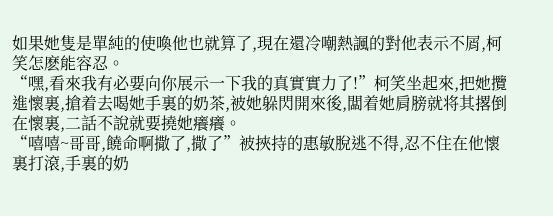如果她隻是單純的使喚他也就算了,現在還冷嘲熱諷的對他表示不屑,柯笑怎麽能容忍。
“嘿,看來我有必要向你展示一下我的真實實力了!”柯笑坐起來,把她攬進懷裏,搶着去喝她手裏的奶茶,被她躲閃開來後,闆着她肩膀就将其撂倒在懷裏,二話不說就要撓她癢癢。
“嘻嘻~哥哥,饒命啊撒了,撒了”被挾持的惠敏脫逃不得,忍不住在他懷裏打滾,手裏的奶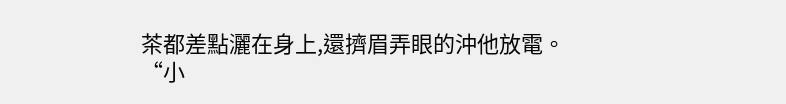茶都差點灑在身上,還擠眉弄眼的沖他放電。
“小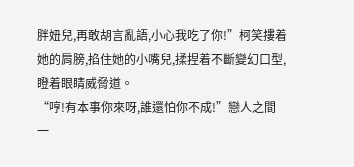胖妞兒,再敢胡言亂語,小心我吃了你!”柯笑摟着她的肩膀,掐住她的小嘴兒,揉捏着不斷變幻口型,瞪着眼睛威脅道。
“哼!有本事你來呀,誰還怕你不成!”戀人之間一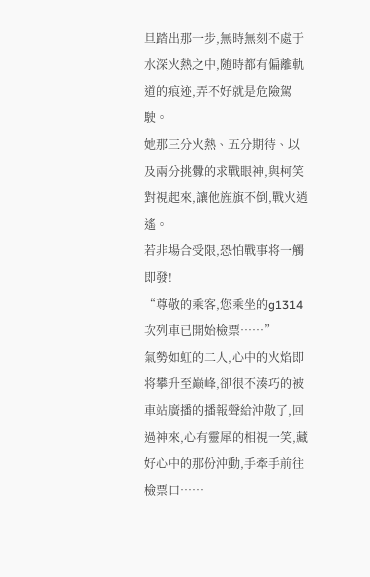旦踏出那一步,無時無刻不處于水深火熱之中,随時都有偏離軌道的痕迹,弄不好就是危險駕駛。
她那三分火熱、五分期待、以及兩分挑釁的求戰眼神,與柯笑對視起來,讓他旌旗不倒,戰火逍遙。
若非場合受限,恐怕戰事将一觸即發!
“尊敬的乘客,您乘坐的g1314次列車已開始檢票……”
氣勢如虹的二人,心中的火焰即将攀升至巅峰,卻很不湊巧的被車站廣播的播報聲給沖散了,回過神來,心有靈犀的相視一笑,藏好心中的那份沖動,手牽手前往檢票口……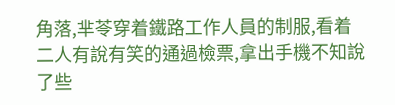角落,芈苓穿着鐵路工作人員的制服,看着二人有說有笑的通過檢票,拿出手機不知說了些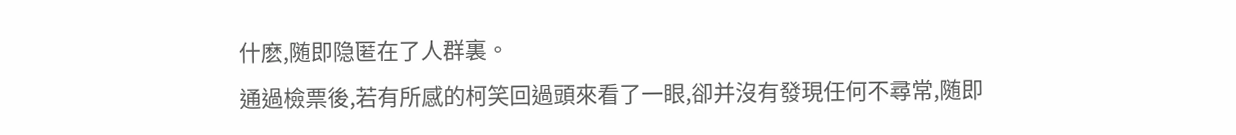什麽,随即隐匿在了人群裏。
通過檢票後,若有所感的柯笑回過頭來看了一眼,卻并沒有發現任何不尋常,随即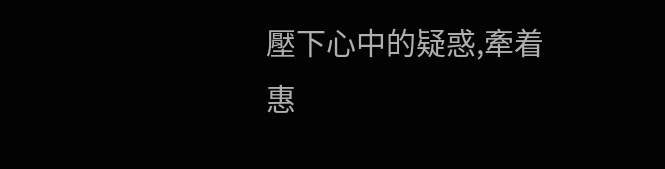壓下心中的疑惑,牽着惠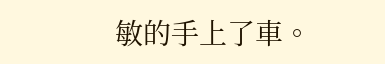敏的手上了車。